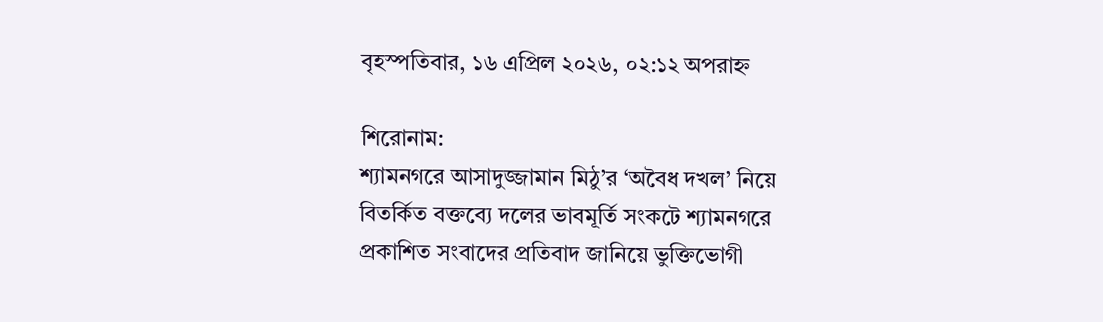বৃহস্পতিবার, ১৬ এপ্রিল ২০২৬, ০২:১২ অপরাহ্ন

শিরোনাম:
শ্যামনগরে আসাদুজ্জামান মিঠু’র ‘অবৈধ দখল’ নিয়ে বিতর্কিত বক্তব্যে দলের ভাবমূর্তি সংকটে শ্যামনগরে প্রকাশিত সংবাদের প্রতিবাদ জানিয়ে ভুক্তিভোগী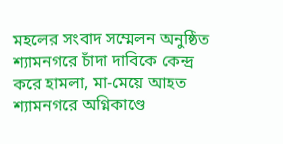মহলের সংবাদ সম্মেলন অনুষ্ঠিত শ্যামনগরে চাঁদা দাবিকে কেন্দ্র করে হামলা, মা-মেয়ে আহত শ্যামনগরে অগ্নিকাণ্ডে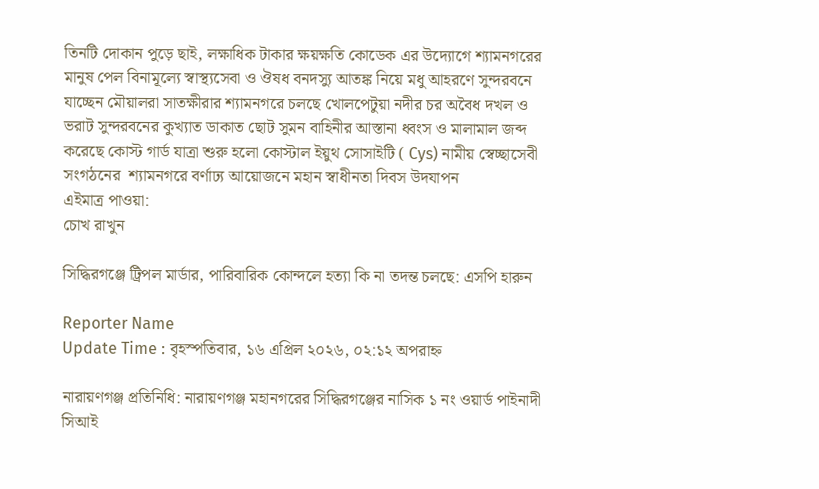তিনটি দোকান পুড়ে ছাই, লক্ষাধিক টাকার ক্ষয়ক্ষতি কোডেক এর উদ্যোগে শ্যামনগরের মানুষ পেল বিনামূল্যে স্বাস্থ্যসেবা ও ঔষধ বনদস্যু আতঙ্ক নিয়ে মধু আহরণে সুন্দরবনে যাচ্ছেন মৌয়ালরা সাতক্ষীরার শ্যামনগরে চলছে খোলপেটুয়া নদীর চর অবৈধ দখল ও ভরাট সুন্দরবনের কুখ্যাত ডাকাত ছোট সুমন বাহিনীর আস্তানা ধ্বংস ও মালামাল জব্দ করেছে কোস্ট গার্ড যাত্রা শুরু হলো কোস্টাল ইয়ুথ সোসাইটি ( Cys) নামীয় স্বেচ্ছাসেবী সংগঠনের  শ্যামনগরে বর্ণাঢ্য আয়োজনে মহান স্বাধীনতা দিবস উদযাপন
এইমাত্র পাওয়া:
চোখ রাখুন

সিদ্ধিরগঞ্জে ট্রিপল মার্ডার, পারিবারিক কোন্দলে হত্যা কি না তদন্ত চলছে: এসপি হারুন

Reporter Name
Update Time : বৃহস্পতিবার, ১৬ এপ্রিল ২০২৬, ০২:১২ অপরাহ্ন

নারায়ণগঞ্জ প্রতিনিধি: নারায়ণগঞ্জ মহানগরের সিদ্ধিরগঞ্জের নাসিক ১ নং ওয়ার্ড পাইনাদী সিআই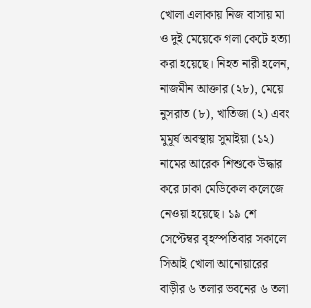খোলা এলাকায় নিজ বাসায় মা ও দুই মেয়েকে গলা কেটে হত্যা করা হয়েছে। নিহত নারী হলেন, নাজমীন আক্তার (২৮), মেয়ে নুসরাত (৮), খাতিজা (২) এবং মুমূর্ষ অবস্থায় সুমাইয়া (১২) নামের আরেক শিশুকে উদ্ধার করে ঢাকা মেডিকেল কলেজে নেওয়া হয়েছে। ১৯ শে সেপ্টেম্বর বৃহস্পতিবার সকালে সিআই খোলা আনোয়ারের বাড়ীর ৬ তলার ভবনের ৬ তলা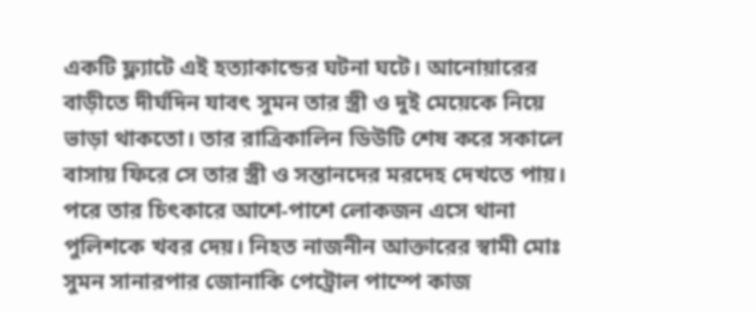একটি ফ্ল্যাটে এই হত্যাকান্ডের ঘটনা ঘটে। আনোয়ারের বাড়ীতে দীর্ঘদিন যাবৎ সুমন তার স্ত্রী ও দুই মেয়েকে নিয়ে ভাড়া থাকতো। তার রাত্রিকালিন ডিউটি শেষ করে সকালে বাসায় ফিরে সে তার স্ত্রী ও সন্তানদের মরদেহ দেখতে পায়। পরে তার চিৎকারে আশে-পাশে লোকজন এসে থানা পুলিশকে খবর দেয়। নিহত নাজনীন আক্তারের স্বামী মোঃ সুমন সানারপার জোনাকি পেট্রোল পাম্পে কাজ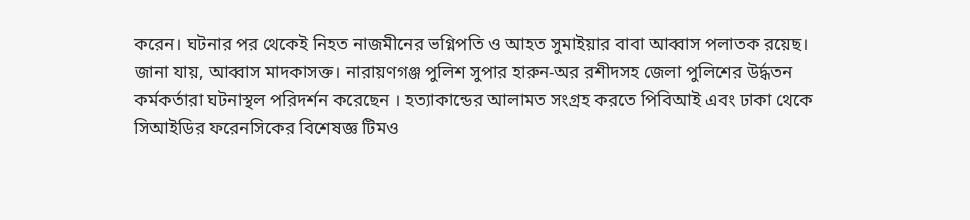করেন। ঘটনার পর থেকেই নিহত নাজমীনের ভগ্নিপতি ও আহত সুমাইয়ার বাবা আব্বাস পলাতক রয়েছ।
জানা যায়, আব্বাস মাদকাসক্ত। নারায়ণগঞ্জ পুলিশ সুপার হারুন-অর রশীদসহ জেলা পুলিশের উর্দ্ধতন কর্মকর্তারা ঘটনাস্থল পরিদর্শন করেছেন । হত্যাকান্ডের আলামত সংগ্রহ করতে পিবিআই এবং ঢাকা থেকে সিআইডির ফরেনসিকের বিশেষজ্ঞ টিমও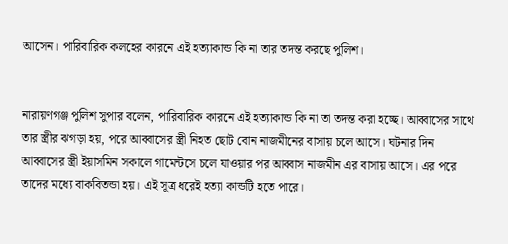আসেন। পারিবারিক কলহের কারনে এই হত্যাকান্ড কি না তার তদন্ত করছে পুলিশ।


নারায়ণগঞ্জ পুলিশ সুপার বলেন, পারিবারিক কারনে এই হত্যাকান্ড কি না তা তদন্ত করা হচ্ছে। আব্বাসের সাথে তার স্ত্রীর ঝগড়া হয়, পরে আব্বাসের স্ত্রী নিহত ছোট বোন নাজমীনের বাসায় চলে আসে। ঘটনার দিন আব্বাসের স্ত্রী ইয়াসমিন সকালে গামেন্টসে চলে যাওয়ার পর আব্বাস নাজমীন এর বাসায় আসে। এর পরে তাদের মধ্যে বাকবিতন্ডা হয়। এই সূত্র ধরেই হত্যা কান্ডটি হতে পারে।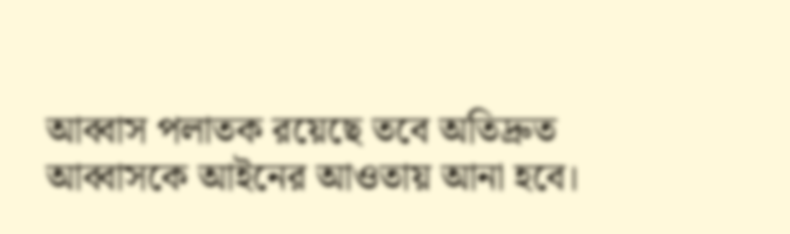আব্বাস পলাতক রয়েছে তবে অতিদ্রুত আব্বাসকে আইনের আওতায় আনা হবে।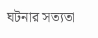ঘটনার সত্যতা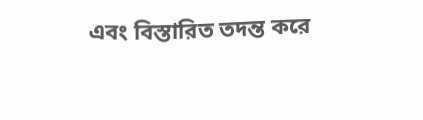এবং বিস্তারিত তদন্ত করে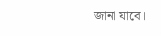জানা যাবে।